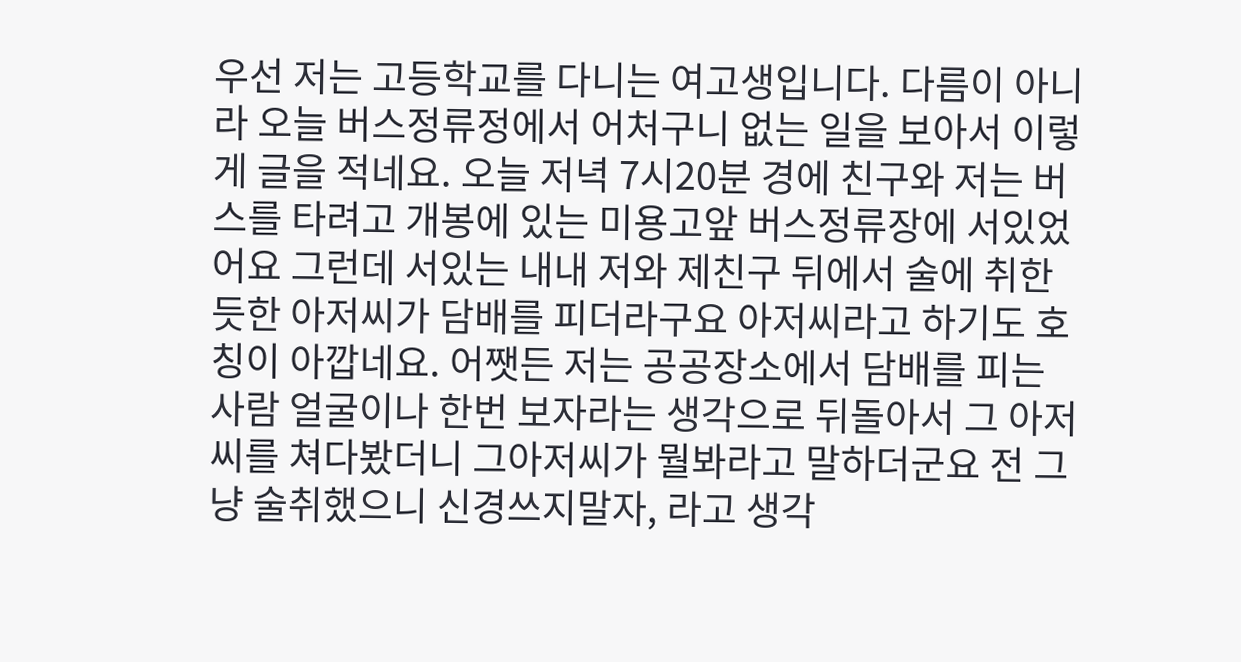우선 저는 고등학교를 다니는 여고생입니다. 다름이 아니라 오늘 버스정류정에서 어처구니 없는 일을 보아서 이렇게 글을 적네요. 오늘 저녁 7시20분 경에 친구와 저는 버스를 타려고 개봉에 있는 미용고앞 버스정류장에 서있었어요 그런데 서있는 내내 저와 제친구 뒤에서 술에 취한 듯한 아저씨가 담배를 피더라구요 아저씨라고 하기도 호칭이 아깝네요. 어쨋든 저는 공공장소에서 담배를 피는 사람 얼굴이나 한번 보자라는 생각으로 뒤돌아서 그 아저씨를 쳐다봤더니 그아저씨가 뭘봐라고 말하더군요 전 그냥 술취했으니 신경쓰지말자, 라고 생각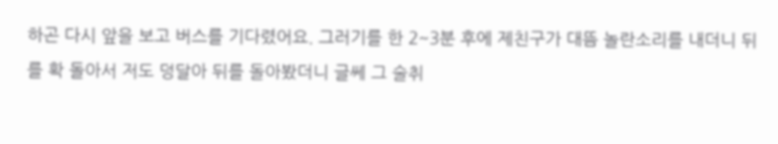하곤 다시 앞을 보고 버스를 기다렸어요. 그러기를 한 2~3분 후에 제친구가 대뜸 놀란소리를 내더니 뒤를 확 돌아서 저도 덩달아 뒤를 돌아봤더니 글쎄 그 술취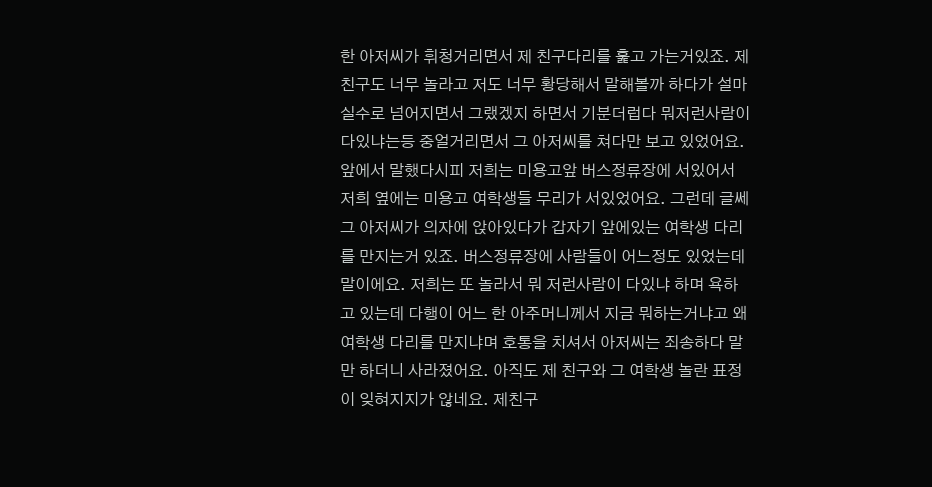한 아저씨가 휘청거리면서 제 친구다리를 훑고 가는거있죠. 제친구도 너무 놀라고 저도 너무 황당해서 말해볼까 하다가 설마 실수로 넘어지면서 그랬겠지 하면서 기분더럽다 뭐저런사람이 다있냐는등 중얼거리면서 그 아저씨를 쳐다만 보고 있었어요. 앞에서 말했다시피 저희는 미용고앞 버스정류장에 서있어서 저희 옆에는 미용고 여학생들 무리가 서있었어요. 그런데 글쎄 그 아저씨가 의자에 앉아있다가 갑자기 앞에있는 여학생 다리를 만지는거 있죠. 버스정류장에 사람들이 어느정도 있었는데 말이에요. 저희는 또 놀라서 뭐 저런사람이 다있냐 하며 욕하고 있는데 다행이 어느 한 아주머니께서 지금 뭐하는거냐고 왜 여학생 다리를 만지냐며 호통을 치셔서 아저씨는 죄송하다 말만 하더니 사라졌어요. 아직도 제 친구와 그 여학생 놀란 표정이 잊혀지지가 않네요. 제친구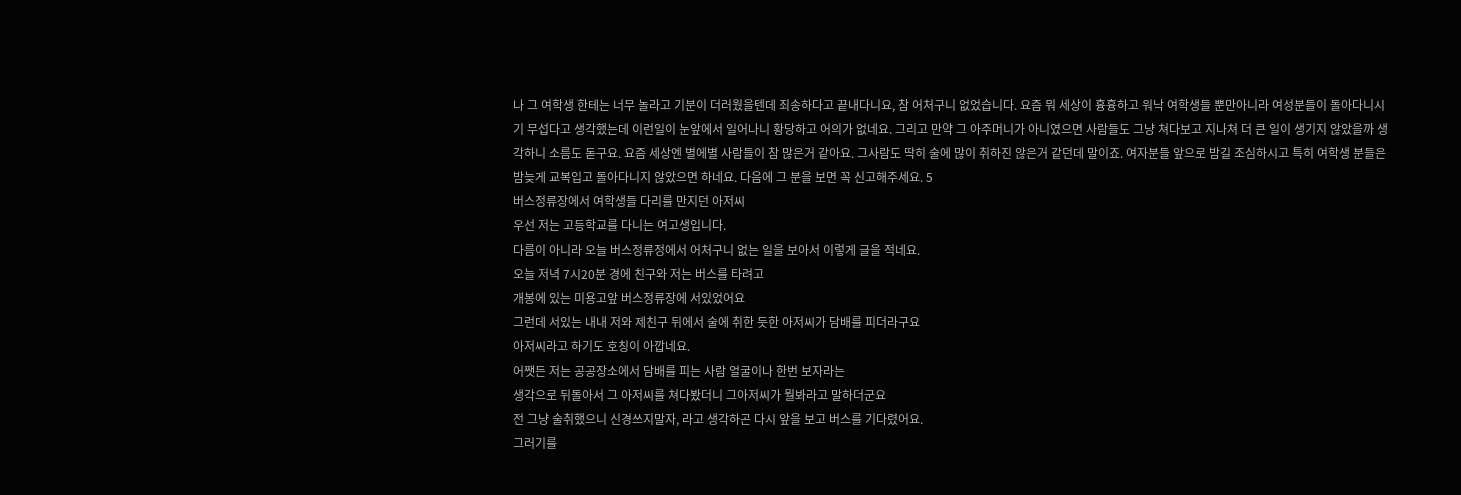나 그 여학생 한테는 너무 놀라고 기분이 더러웠을텐데 죄송하다고 끝내다니요, 참 어처구니 없었습니다. 요즘 뭐 세상이 흉흉하고 워낙 여학생들 뿐만아니라 여성분들이 돌아다니시기 무섭다고 생각했는데 이런일이 눈앞에서 일어나니 황당하고 어의가 없네요. 그리고 만약 그 아주머니가 아니였으면 사람들도 그냥 쳐다보고 지나쳐 더 큰 일이 생기지 않았을까 생각하니 소름도 돋구요. 요즘 세상엔 별에별 사람들이 참 많은거 같아요. 그사람도 딱히 술에 많이 취하진 않은거 같던데 말이죠. 여자분들 앞으로 밤길 조심하시고 특히 여학생 분들은 밤늦게 교복입고 돌아다니지 않았으면 하네요. 다음에 그 분을 보면 꼭 신고해주세요. 5
버스정류장에서 여학생들 다리를 만지던 아저씨
우선 저는 고등학교를 다니는 여고생입니다.
다름이 아니라 오늘 버스정류정에서 어처구니 없는 일을 보아서 이렇게 글을 적네요.
오늘 저녁 7시20분 경에 친구와 저는 버스를 타려고
개봉에 있는 미용고앞 버스정류장에 서있었어요
그런데 서있는 내내 저와 제친구 뒤에서 술에 취한 듯한 아저씨가 담배를 피더라구요
아저씨라고 하기도 호칭이 아깝네요.
어쨋든 저는 공공장소에서 담배를 피는 사람 얼굴이나 한번 보자라는
생각으로 뒤돌아서 그 아저씨를 쳐다봤더니 그아저씨가 뭘봐라고 말하더군요
전 그냥 술취했으니 신경쓰지말자, 라고 생각하곤 다시 앞을 보고 버스를 기다렸어요.
그러기를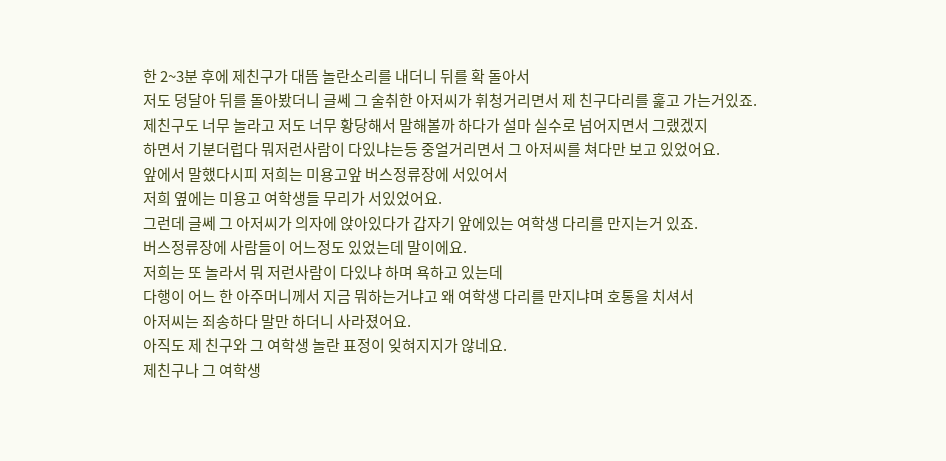한 2~3분 후에 제친구가 대뜸 놀란소리를 내더니 뒤를 확 돌아서
저도 덩달아 뒤를 돌아봤더니 글쎄 그 술취한 아저씨가 휘청거리면서 제 친구다리를 훑고 가는거있죠.
제친구도 너무 놀라고 저도 너무 황당해서 말해볼까 하다가 설마 실수로 넘어지면서 그랬겠지
하면서 기분더럽다 뭐저런사람이 다있냐는등 중얼거리면서 그 아저씨를 쳐다만 보고 있었어요.
앞에서 말했다시피 저희는 미용고앞 버스정류장에 서있어서
저희 옆에는 미용고 여학생들 무리가 서있었어요.
그런데 글쎄 그 아저씨가 의자에 앉아있다가 갑자기 앞에있는 여학생 다리를 만지는거 있죠.
버스정류장에 사람들이 어느정도 있었는데 말이에요.
저희는 또 놀라서 뭐 저런사람이 다있냐 하며 욕하고 있는데
다행이 어느 한 아주머니께서 지금 뭐하는거냐고 왜 여학생 다리를 만지냐며 호통을 치셔서
아저씨는 죄송하다 말만 하더니 사라졌어요.
아직도 제 친구와 그 여학생 놀란 표정이 잊혀지지가 않네요.
제친구나 그 여학생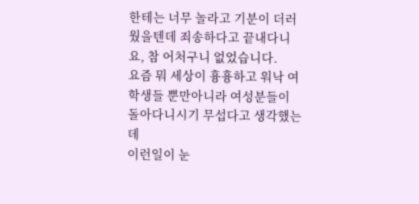한테는 너무 놀라고 기분이 더러웠을텐데 죄송하다고 끝내다니요, 참 어처구니 없었습니다.
요즘 뭐 세상이 흉흉하고 워낙 여학생들 뿐만아니라 여성분들이 돌아다니시기 무섭다고 생각했는데
이런일이 눈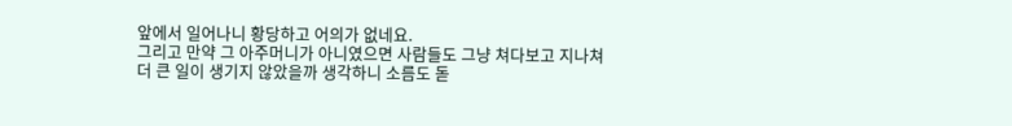앞에서 일어나니 황당하고 어의가 없네요.
그리고 만약 그 아주머니가 아니였으면 사람들도 그냥 쳐다보고 지나쳐
더 큰 일이 생기지 않았을까 생각하니 소름도 돋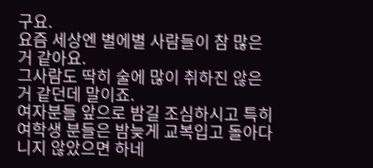구요.
요즘 세상엔 별에별 사람들이 참 많은거 같아요.
그사람도 딱히 술에 많이 취하진 않은거 같던데 말이죠.
여자분들 앞으로 밤길 조심하시고 특히 여학생 분들은 밤늦게 교복입고 돌아다니지 않았으면 하네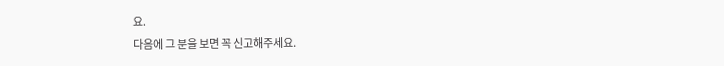요.
다음에 그 분을 보면 꼭 신고해주세요.